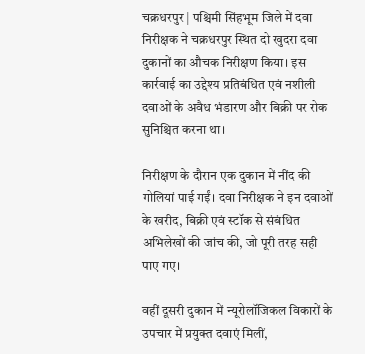चक्रधरपुर | पश्चिमी सिंहभूम जिले में दवा निरीक्षक ने चक्रधरपुर स्थित दो खुदरा दवा दुकानों का औचक निरीक्षण किया। इस कार्रवाई का उद्देश्य प्रतिबंधित एवं नशीली दवाओं के अवैध भंडारण और बिक्री पर रोक सुनिश्चित करना था।

निरीक्षण के दौरान एक दुकान में नींद की गोलियां पाई गईं। दवा निरीक्षक ने इन दवाओं के खरीद, बिक्री एवं स्टॉक से संबंधित अभिलेखों की जांच की, जो पूरी तरह सही पाए गए।

वहीं दूसरी दुकान में न्यूरोलॉजिकल विकारों के उपचार में प्रयुक्त दवाएं मिलीं,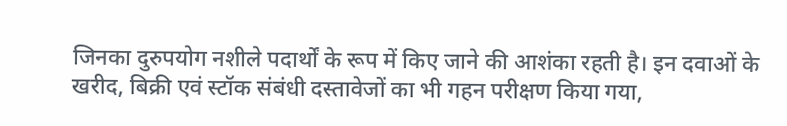जिनका दुरुपयोग नशीले पदार्थों के रूप में किए जाने की आशंका रहती है। इन दवाओं के खरीद, बिक्री एवं स्टॉक संबंधी दस्तावेजों का भी गहन परीक्षण किया गया,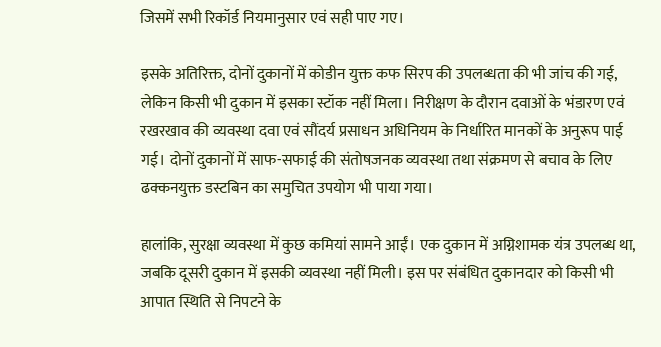जिसमें सभी रिकॉर्ड नियमानुसार एवं सही पाए गए।

इसके अतिरिक्त, दोनों दुकानों में कोडीन युक्त कफ सिरप की उपलब्धता की भी जांच की गई, लेकिन किसी भी दुकान में इसका स्टॉक नहीं मिला। निरीक्षण के दौरान दवाओं के भंडारण एवं रखरखाव की व्यवस्था दवा एवं सौंदर्य प्रसाधन अधिनियम के निर्धारित मानकों के अनुरूप पाई गई। दोनों दुकानों में साफ-सफाई की संतोषजनक व्यवस्था तथा संक्रमण से बचाव के लिए ढक्कनयुक्त डस्टबिन का समुचित उपयोग भी पाया गया।

हालांकि, सुरक्षा व्यवस्था में कुछ कमियां सामने आईं। एक दुकान में अग्निशामक यंत्र उपलब्ध था, जबकि दूसरी दुकान में इसकी व्यवस्था नहीं मिली। इस पर संबंधित दुकानदार को किसी भी आपात स्थिति से निपटने के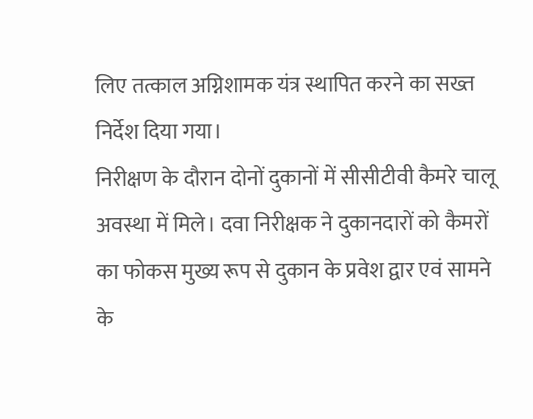लिए तत्काल अग्निशामक यंत्र स्थापित करने का सख्त निर्देश दिया गया।
निरीक्षण के दौरान दोनों दुकानों में सीसीटीवी कैमरे चालू अवस्था में मिले। दवा निरीक्षक ने दुकानदारों को कैमरों का फोकस मुख्य रूप से दुकान के प्रवेश द्वार एवं सामने के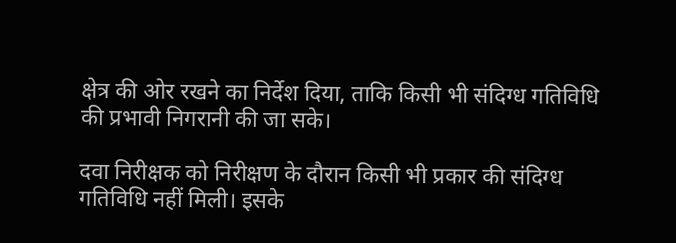क्षेत्र की ओर रखने का निर्देश दिया, ताकि किसी भी संदिग्ध गतिविधि की प्रभावी निगरानी की जा सके।

दवा निरीक्षक को निरीक्षण के दौरान किसी भी प्रकार की संदिग्ध गतिविधि नहीं मिली। इसके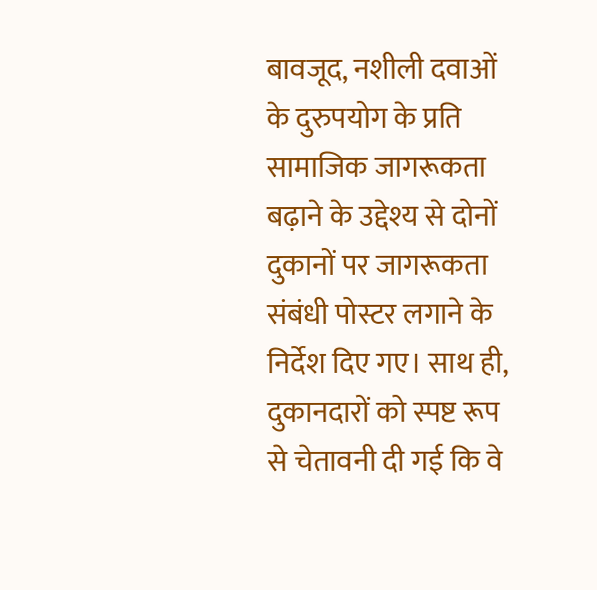बावजूद, नशीली दवाओं के दुरुपयोग के प्रति सामाजिक जागरूकता बढ़ाने के उद्देश्य से दोनों दुकानों पर जागरूकता संबंधी पोस्टर लगाने के निर्देश दिए गए। साथ ही, दुकानदारों को स्पष्ट रूप से चेतावनी दी गई कि वे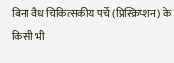बिना वैध चिकित्सकीय पर्चे (प्रिस्क्रिप्शन) के किसी भी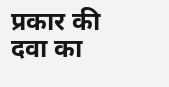प्रकार की दवा का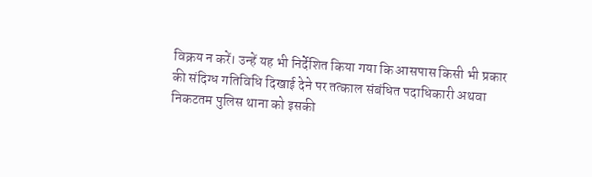विक्रय न करें। उन्हें यह भी निर्देशित किया गया कि आसपास किसी भी प्रकार की संदिग्ध गतिविधि दिखाई देने पर तत्काल संबंधित पदाधिकारी अथवा निकटतम पुलिस थाना को इसकी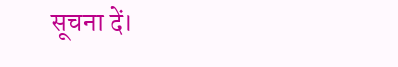सूचना दें।